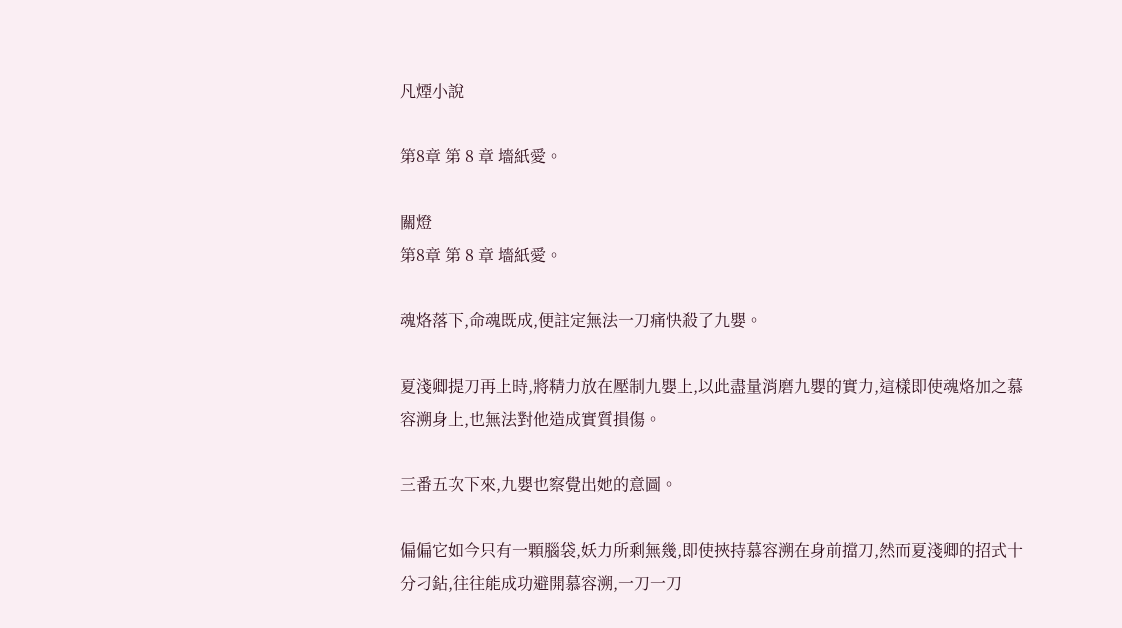凡煙小說

第8章 第 8 章 墻紙愛。

關燈
第8章 第 8 章 墻紙愛。

魂烙落下,命魂既成,便註定無法一刀痛快殺了九嬰。

夏淺卿提刀再上時,將精力放在壓制九嬰上,以此盡量消磨九嬰的實力,這樣即使魂烙加之慕容溯身上,也無法對他造成實質損傷。

三番五次下來,九嬰也察覺出她的意圖。

偏偏它如今只有一顆腦袋,妖力所剩無幾,即使挾持慕容溯在身前擋刀,然而夏淺卿的招式十分刁鉆,往往能成功避開慕容溯,一刀一刀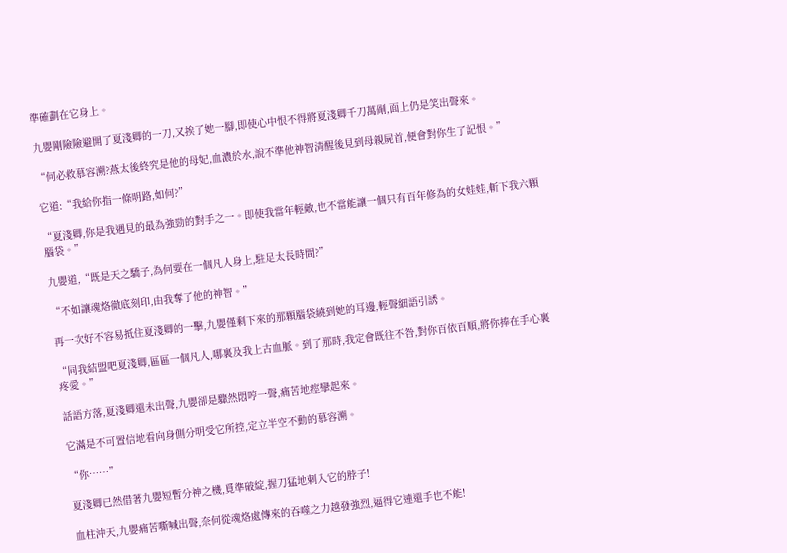準確劃在它身上。

九嬰剛險險避開了夏淺卿的一刀,又挨了她一腳,即使心中恨不得將夏淺卿千刀萬剮,面上仍是笑出聲來。

“何必救慕容溯?燕太後終究是他的母妃,血濃於水,說不準他神智清醒後見到母親屍首,便會對你生了記恨。”

它道:“我給你指一條明路,如何?”

“夏淺卿,你是我遇見的最為強勁的對手之一。即使我當年輕敵,也不當能讓一個只有百年修為的女娃娃,斬下我六顆腦袋。”

九嬰道,“既是天之驕子,為何要在一個凡人身上,駐足太長時間?”

“不如讓魂烙徹底刻印,由我奪了他的神智。”

再一次好不容易抵住夏淺卿的一擊,九嬰僅剩下來的那顆腦袋繞到她的耳邊,輕聲細語引誘。

“同我結盟吧夏淺卿,區區一個凡人,哪裏及我上古血脈。到了那時,我定會既往不咎,對你百依百順,將你捧在手心裏疼愛。”

話語方落,夏淺卿還未出聲,九嬰卻是驟然悶哼一聲,痛苦地痙攣起來。

它滿是不可置信地看向身側分明受它所控,定立半空不動的慕容溯。

“你……”

夏淺卿已然借著九嬰短暫分神之機,覓準破綻,握刀猛地刺入它的脖子!

血柱沖天,九嬰痛苦嘶喊出聲,奈何從魂烙處傳來的吞噬之力越發強烈,逼得它連還手也不能!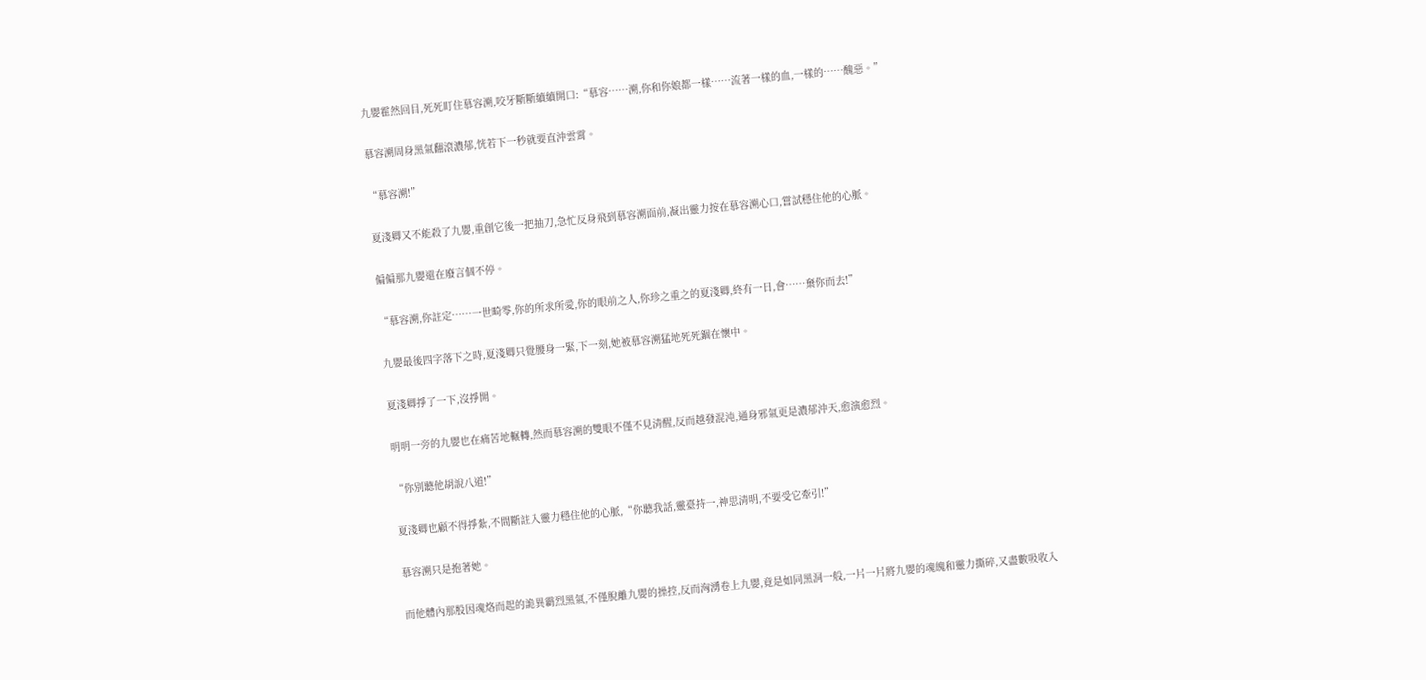九嬰霍然回目,死死盯住慕容溯,咬牙斷斷續續開口:“慕容……溯,你和你娘都一樣……流著一樣的血,一樣的……醜惡。”

慕容溯周身黑氣翻滾濃郁,恍若下一秒就要直沖雲霄。

“慕容溯!”

夏淺卿又不能殺了九嬰,重創它後一把抽刀,急忙反身飛到慕容溯面前,凝出靈力按在慕容溯心口,嘗試穩住他的心脈。

偏偏那九嬰還在廢言個不停。

“慕容溯,你註定……一世畸零,你的所求所愛,你的眼前之人,你珍之重之的夏淺卿,終有一日,會……棄你而去!”

九嬰最後四字落下之時,夏淺卿只覺腰身一緊,下一刻,她被慕容溯猛地死死錮在懷中。

夏淺卿掙了一下,沒掙開。

明明一旁的九嬰也在痛苦地輾轉,然而慕容溯的雙眼不僅不見清醒,反而越發混沌,通身邪氣更是濃郁沖天,愈演愈烈。

“你別聽他胡說八道!”

夏淺卿也顧不得掙紮,不間斷註入靈力穩住他的心脈,“你聽我話,靈臺持一,神思清明,不要受它牽引!”

慕容溯只是抱著她。

而他體內那股因魂烙而起的詭異霸烈黑氣,不僅脫離九嬰的操控,反而洶湧卷上九嬰,竟是如同黑洞一般,一片一片將九嬰的魂魄和靈力撕碎,又盡數吸收入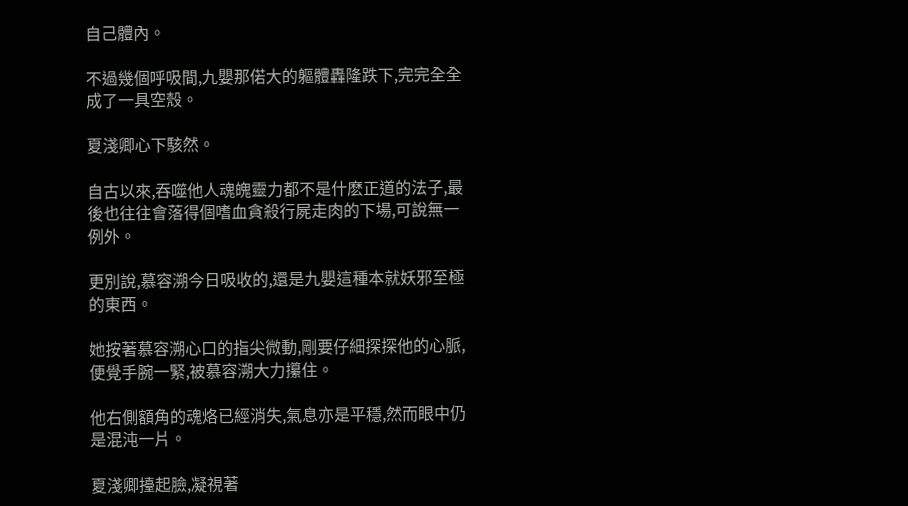自己體內。

不過幾個呼吸間,九嬰那偌大的軀體轟隆跌下,完完全全成了一具空殼。

夏淺卿心下駭然。

自古以來,吞噬他人魂魄靈力都不是什麽正道的法子,最後也往往會落得個嗜血貪殺行屍走肉的下場,可說無一例外。

更別說,慕容溯今日吸收的,還是九嬰這種本就妖邪至極的東西。

她按著慕容溯心口的指尖微動,剛要仔細探探他的心脈,便覺手腕一緊,被慕容溯大力攥住。

他右側額角的魂烙已經消失,氣息亦是平穩,然而眼中仍是混沌一片。

夏淺卿擡起臉,凝視著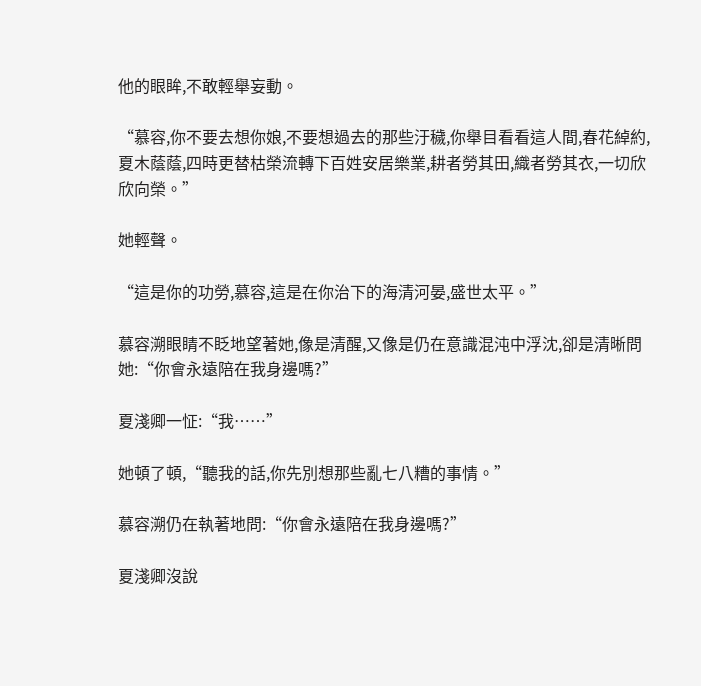他的眼眸,不敢輕舉妄動。

“慕容,你不要去想你娘,不要想過去的那些汙穢,你舉目看看這人間,春花綽約,夏木蔭蔭,四時更替枯榮流轉下百姓安居樂業,耕者勞其田,織者勞其衣,一切欣欣向榮。”

她輕聲。

“這是你的功勞,慕容,這是在你治下的海清河晏,盛世太平。”

慕容溯眼睛不眨地望著她,像是清醒,又像是仍在意識混沌中浮沈,卻是清晰問她:“你會永遠陪在我身邊嗎?”

夏淺卿一怔:“我……”

她頓了頓,“聽我的話,你先別想那些亂七八糟的事情。”

慕容溯仍在執著地問:“你會永遠陪在我身邊嗎?”

夏淺卿沒說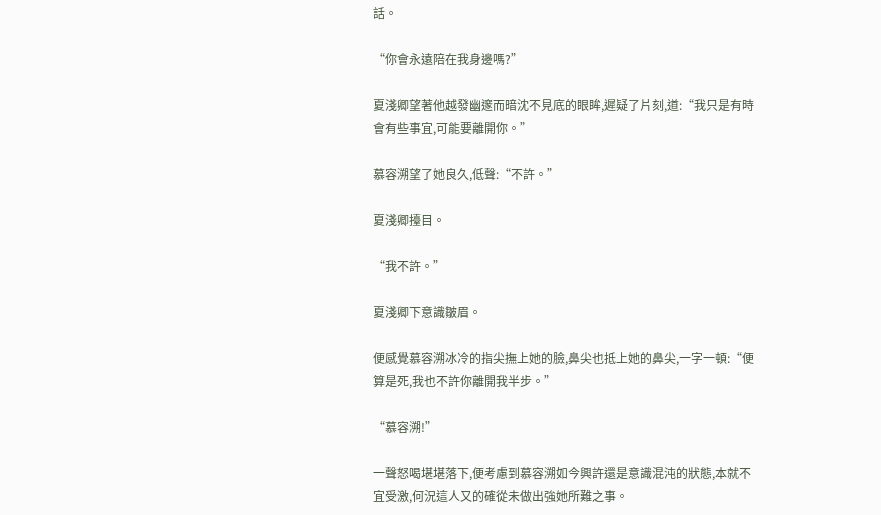話。

“你會永遠陪在我身邊嗎?”

夏淺卿望著他越發幽邃而暗沈不見底的眼眸,遲疑了片刻,道:“我只是有時會有些事宜,可能要離開你。”

慕容溯望了她良久,低聲:“不許。”

夏淺卿擡目。

“我不許。”

夏淺卿下意識皺眉。

便感覺慕容溯冰冷的指尖撫上她的臉,鼻尖也抵上她的鼻尖,一字一頓:“便算是死,我也不許你離開我半步。”

“慕容溯!”

一聲怒喝堪堪落下,便考慮到慕容溯如今興許還是意識混沌的狀態,本就不宜受激,何況這人又的確從未做出強她所難之事。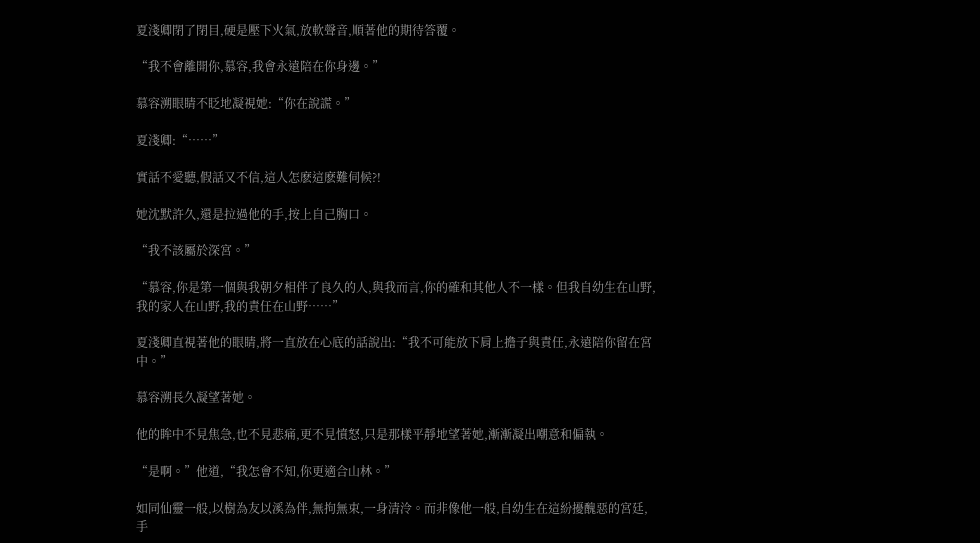夏淺卿閉了閉目,硬是壓下火氣,放軟聲音,順著他的期待答覆。

“我不會離開你,慕容,我會永遠陪在你身邊。”

慕容溯眼睛不眨地凝視她:“你在說謊。”

夏淺卿:“……”

實話不愛聽,假話又不信,這人怎麽這麽難伺候?!

她沈默許久,還是拉過他的手,按上自己胸口。

“我不該屬於深宮。”

“慕容,你是第一個與我朝夕相伴了良久的人,與我而言,你的確和其他人不一樣。但我自幼生在山野,我的家人在山野,我的責任在山野……”

夏淺卿直視著他的眼睛,將一直放在心底的話說出:“我不可能放下肩上擔子與責任,永遠陪你留在宮中。”

慕容溯長久凝望著她。

他的眸中不見焦急,也不見悲痛,更不見憤怒,只是那樣平靜地望著她,漸漸凝出嘲意和偏執。

“是啊。”他道,“我怎會不知,你更適合山林。”

如同仙靈一般,以樹為友以溪為伴,無拘無束,一身清泠。而非像他一般,自幼生在這紛擾醜惡的宮廷,手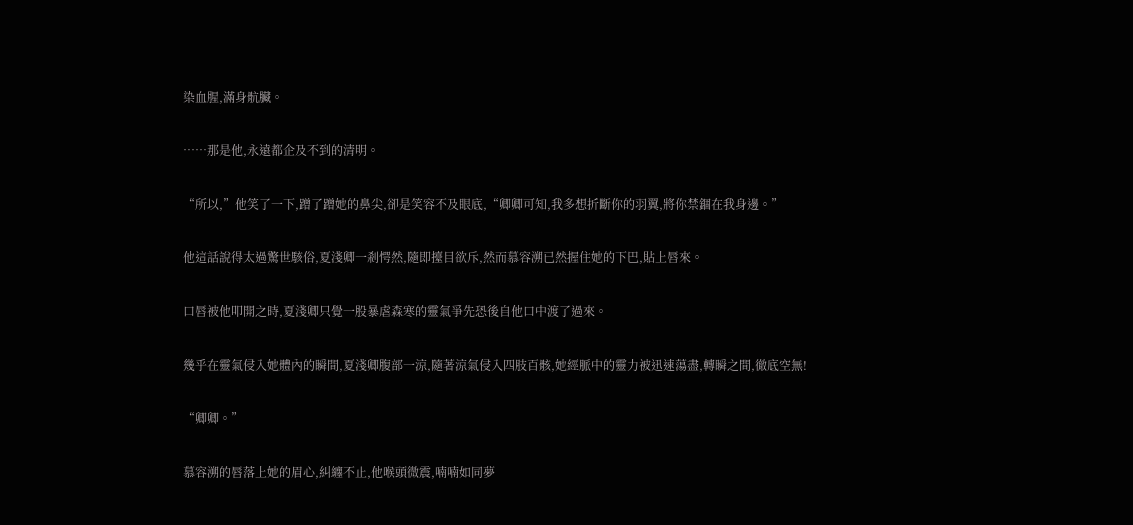染血腥,滿身骯臟。

……那是他,永遠都企及不到的清明。

“所以,”他笑了一下,蹭了蹭她的鼻尖,卻是笑容不及眼底,“卿卿可知,我多想折斷你的羽翼,將你禁錮在我身邊。”

他這話說得太過驚世駭俗,夏淺卿一剎愕然,隨即擡目欲斥,然而慕容溯已然握住她的下巴,貼上唇來。

口唇被他叩開之時,夏淺卿只覺一股暴虐森寒的靈氣爭先恐後自他口中渡了過來。

幾乎在靈氣侵入她體內的瞬間,夏淺卿腹部一涼,隨著涼氣侵入四肢百骸,她經脈中的靈力被迅速蕩盡,轉瞬之間,徹底空無!

“卿卿。”

慕容溯的唇落上她的眉心,糾纏不止,他喉頭微震,喃喃如同夢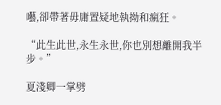囈,卻帶著毋庸置疑地執拗和瘋狂。

“此生此世,永生永世,你也別想離開我半步。”

夏淺卿一掌劈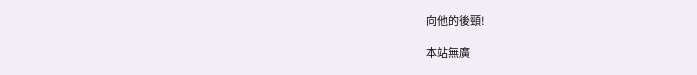向他的後頸!

本站無廣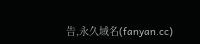告,永久域名(fanyan.cc)